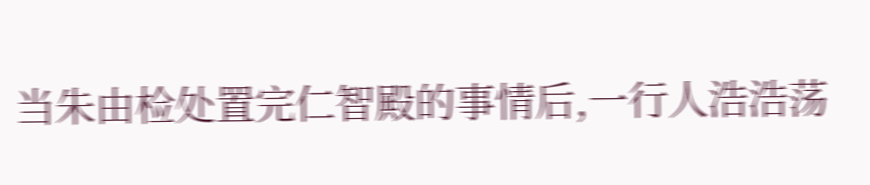当朱由检处置完仁智殿的事情后,一行人浩浩荡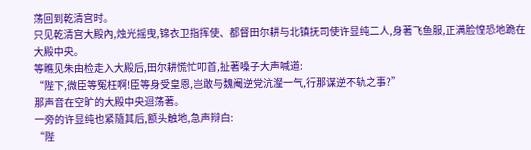荡回到乾清宫时。
只见乾清宫大殿內,烛光摇曳,锦衣卫指挥使、都督田尔耕与北镇抚司使许显纯二人,身著飞鱼服,正满脸惶恐地跪在大殿中央。
等瞧见朱由检走入大殿后,田尔耕慌忙叩首,扯著嗓子大声喊道:
“陛下,微臣等冤枉啊!臣等身受皇恩,岂敢与魏阉逆党沆瀣一气,行那谋逆不轨之事?”
那声音在空旷的大殿中央迴荡著。
一旁的许显纯也紧隨其后,额头触地,急声辩白:
“陛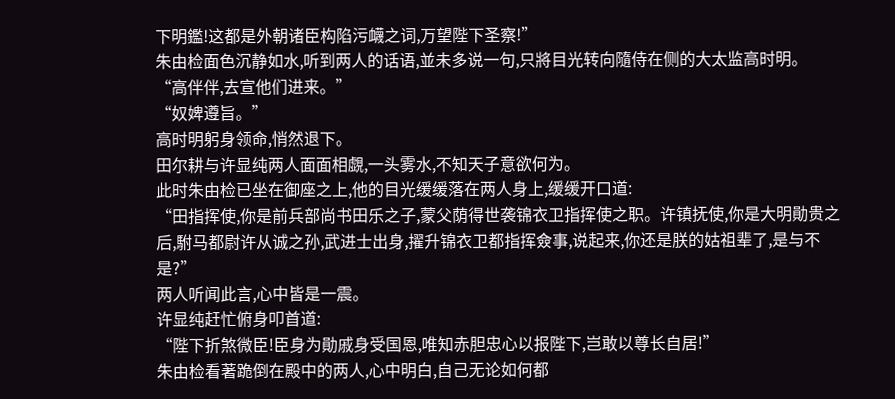下明鑑!这都是外朝诸臣构陷污衊之词,万望陛下圣察!”
朱由检面色沉静如水,听到两人的话语,並未多说一句,只將目光转向隨侍在侧的大太监高时明。
“高伴伴,去宣他们进来。”
“奴婢遵旨。”
高时明躬身领命,悄然退下。
田尔耕与许显纯两人面面相覷,一头雾水,不知天子意欲何为。
此时朱由检已坐在御座之上,他的目光缓缓落在两人身上,缓缓开口道:
“田指挥使,你是前兵部尚书田乐之子,蒙父荫得世袭锦衣卫指挥使之职。许镇抚使,你是大明勛贵之后,駙马都尉许从诚之孙,武进士出身,擢升锦衣卫都指挥僉事,说起来,你还是朕的姑祖辈了,是与不是?”
两人听闻此言,心中皆是一震。
许显纯赶忙俯身叩首道:
“陛下折煞微臣!臣身为勛戚身受国恩,唯知赤胆忠心以报陛下,岂敢以尊长自居!”
朱由检看著跪倒在殿中的两人,心中明白,自己无论如何都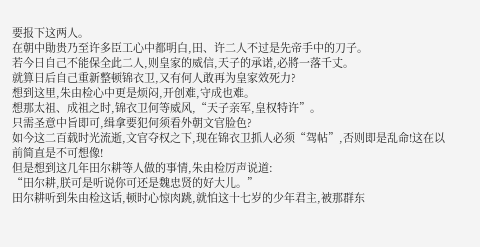要报下这两人。
在朝中勛贵乃至许多臣工心中都明白,田、许二人不过是先帝手中的刀子。
若今日自己不能保全此二人,则皇家的威信,天子的承诺,必將一落千丈。
就算日后自己重新整顿锦衣卫,又有何人敢再为皇家效死力?
想到这里,朱由检心中更是烦闷,开创难,守成也难。
想那太祖、成祖之时,锦衣卫何等威风,“天子亲军,皇权特许”。
只需圣意中旨即可,缉拿要犯何须看外朝文官脸色?
如今这二百载时光流逝,文官夺权之下,现在锦衣卫抓人必须“驾帖”,否则即是乱命!这在以前简直是不可想像!
但是想到这几年田尔耕等人做的事情,朱由检厉声说道:
“田尔耕,朕可是听说你可还是魏忠贤的好大儿。”
田尔耕听到朱由检这话,顿时心惊肉跳,就怕这十七岁的少年君主,被那群东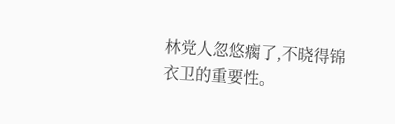林党人忽悠瘸了,不晓得锦衣卫的重要性。